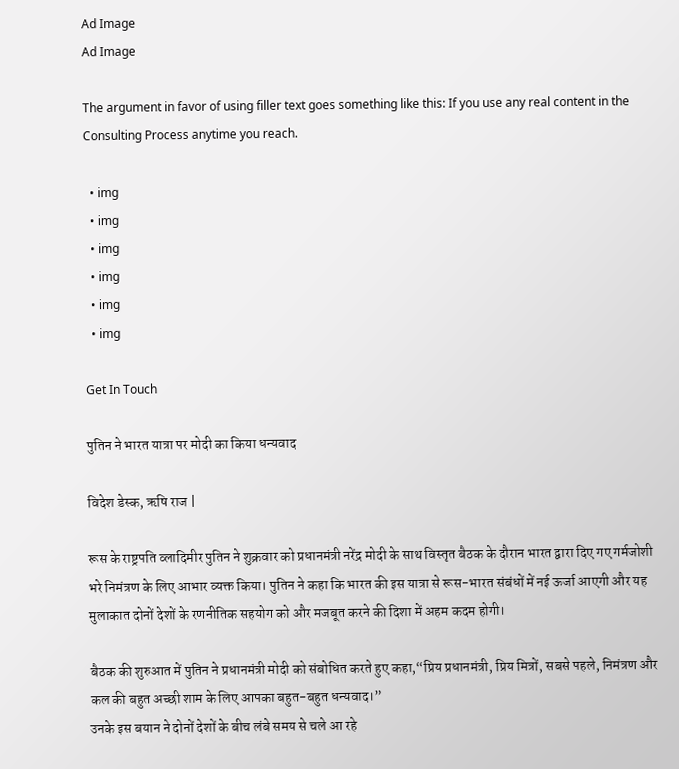Ad Image
Ad Image

The argument in favor of using filler text goes something like this: If you use any real content in the Consulting Process anytime you reach.

  • img
  • img
  • img
  • img
  • img
  • img

Get In Touch

पुतिन ने भारत यात्रा पर मोदी का किया धन्यवाद

विदेश डेस्क, ऋषि राज |

रूस के राष्ट्रपति व्लादिमीर पुतिन ने शुक्रवार को प्रधानमंत्री नरेंद्र मोदी के साथ विस्तृत बैठक के दौरान भारत द्वारा दिए गए गर्मजोशी भरे निमंत्रण के लिए आभार व्यक्त किया। पुतिन ने कहा कि भारत की इस यात्रा से रूस-भारत संबंधों में नई ऊर्जा आएगी और यह मुलाकात दोनों देशों के रणनीतिक सहयोग को और मजबूत करने की दिशा में अहम कदम होगी।

बैठक की शुरुआत में पुतिन ने प्रधानमंत्री मोदी को संबोधित करते हुए कहा,“प्रिय प्रधानमंत्री, प्रिय मित्रों, सबसे पहले, निमंत्रण और कल की बहुत अच्छी शाम के लिए आपका बहुत-बहुत धन्यवाद।”
उनके इस बयान ने दोनों देशों के बीच लंबे समय से चले आ रहे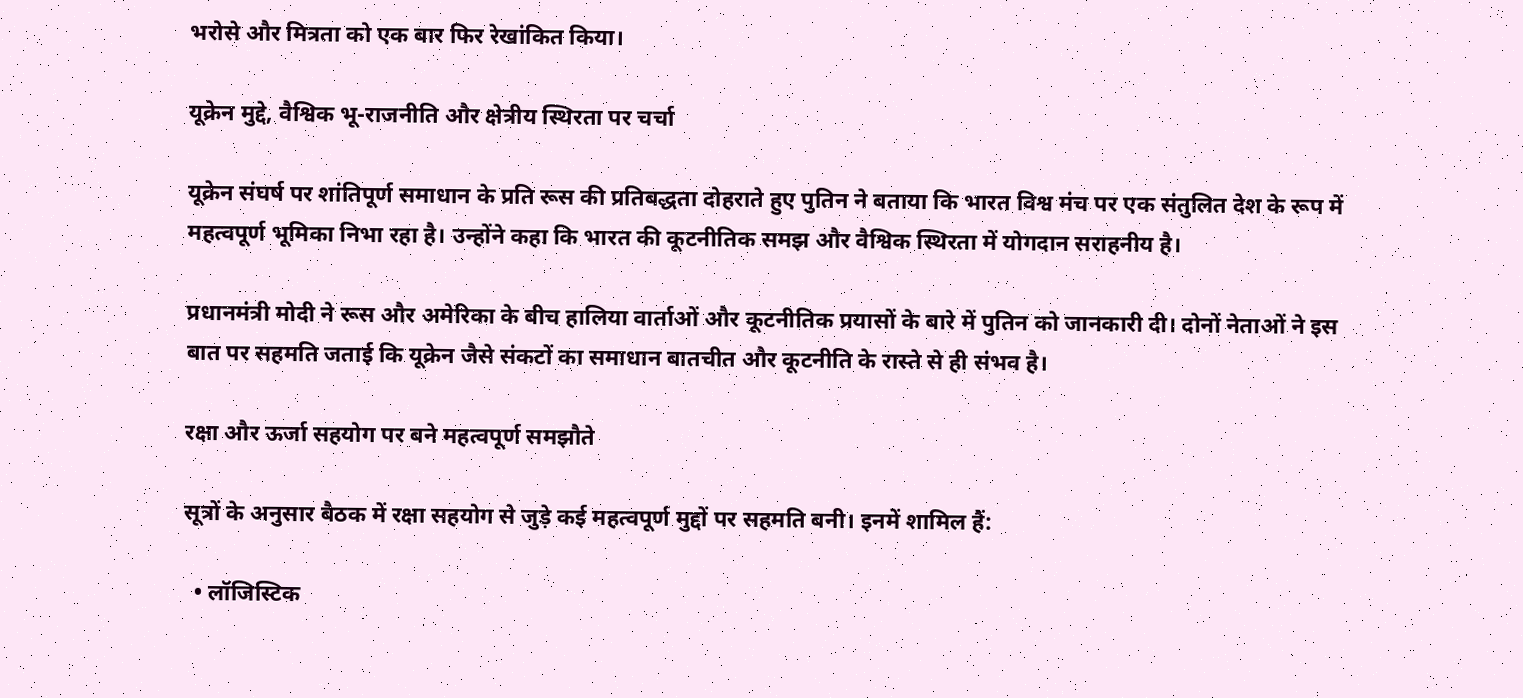भरोसे और मित्रता को एक बार फिर रेखांकित किया।

यूक्रेन मुद्दे, वैश्विक भू-राजनीति और क्षेत्रीय स्थिरता पर चर्चा

यूक्रेन संघर्ष पर शांतिपूर्ण समाधान के प्रति रूस की प्रतिबद्धता दोहराते हुए पुतिन ने बताया कि भारत विश्व मंच पर एक संतुलित देश के रूप में महत्वपूर्ण भूमिका निभा रहा है। उन्होंने कहा कि भारत की कूटनीतिक समझ और वैश्विक स्थिरता में योगदान सराहनीय है।

प्रधानमंत्री मोदी ने रूस और अमेरिका के बीच हालिया वार्ताओं और कूटनीतिक प्रयासों के बारे में पुतिन को जानकारी दी। दोनों नेताओं ने इस बात पर सहमति जताई कि यूक्रेन जैसे संकटों का समाधान बातचीत और कूटनीति के रास्ते से ही संभव है।

रक्षा और ऊर्जा सहयोग पर बने महत्वपूर्ण समझौते

सूत्रों के अनुसार बैठक में रक्षा सहयोग से जुड़े कई महत्वपूर्ण मुद्दों पर सहमति बनी। इनमें शामिल हैं:

  • लॉजिस्टिक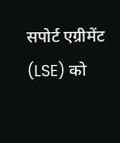सपोर्ट एग्रीमेंट (LSE) को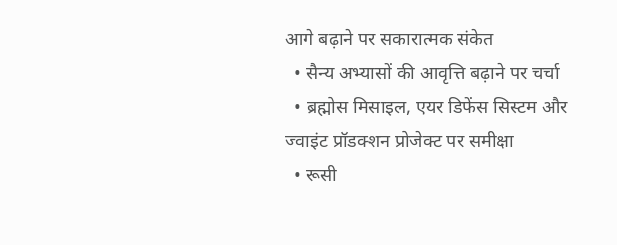आगे बढ़ाने पर सकारात्मक संकेत
  • सैन्य अभ्यासों की आवृत्ति बढ़ाने पर चर्चा
  • ब्रह्मोस मिसाइल, एयर डिफेंस सिस्टम और ज्वाइंट प्रॉडक्शन प्रोजेक्ट पर समीक्षा
  • रूसी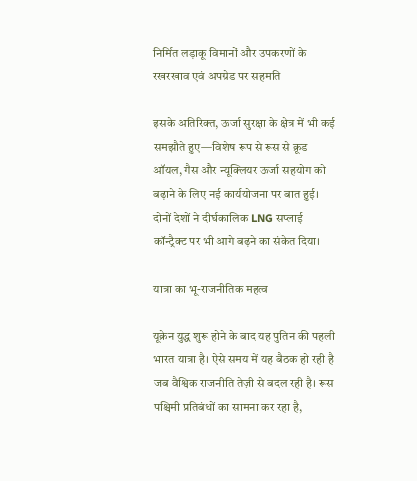निर्मित लड़ाकू विमानों और उपकरणों के रखरखाव एवं अपग्रेड पर सहमति

इसके अतिरिक्त, ऊर्जा सुरक्षा के क्षेत्र में भी कई समझौते हुए—विशेष रूप से रूस से क्रूड ऑयल, गैस और न्यूक्लियर ऊर्जा सहयोग को बढ़ाने के लिए नई कार्ययोजना पर बात हुई। दोनों देशों ने दीर्घकालिक LNG सप्लाई कॉन्ट्रैक्ट पर भी आगे बढ़ने का संकेत दिया।

यात्रा का भू-राजनीतिक महत्व

यूक्रेन युद्ध शुरू होने के बाद यह पुतिन की पहली भारत यात्रा है। ऐसे समय में यह बैठक हो रही है जब वैश्विक राजनीति तेज़ी से बदल रही है। रूस पश्चिमी प्रतिबंधों का सामना कर रहा है,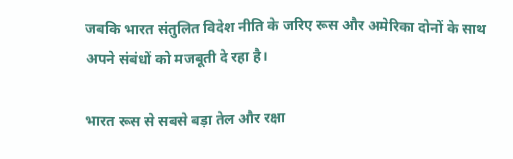जबकि भारत संतुलित विदेश नीति के जरिए रूस और अमेरिका दोनों के साथ अपने संबंधों को मजबूती दे रहा है।

भारत रूस से सबसे बड़ा तेल और रक्षा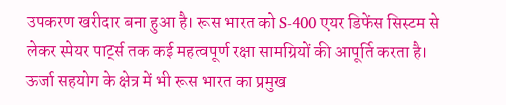उपकरण खरीदार बना हुआ है। रूस भारत को S-400 एयर डिफेंस सिस्टम से लेकर स्पेयर पार्ट्स तक कई महत्वपूर्ण रक्षा सामग्रियों की आपूर्ति करता है। ऊर्जा सहयोग के क्षेत्र में भी रूस भारत का प्रमुख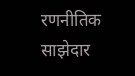रणनीतिक साझेदार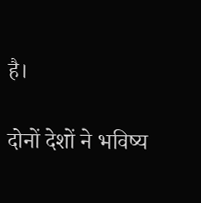है।

दोनों देशों ने भविष्य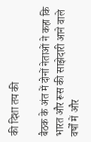की दिशा तय की

बैठक के अंत में दोनों नेताओं ने कहा कि भारत और रूस की साझेदारी आने वाले वर्षों में और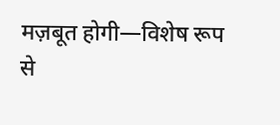मज़बूत होगी—विशेष रूप से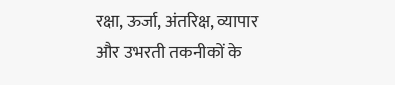रक्षा, ऊर्जा, अंतरिक्ष, व्यापार और उभरती तकनीकों के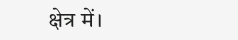क्षेत्र में।